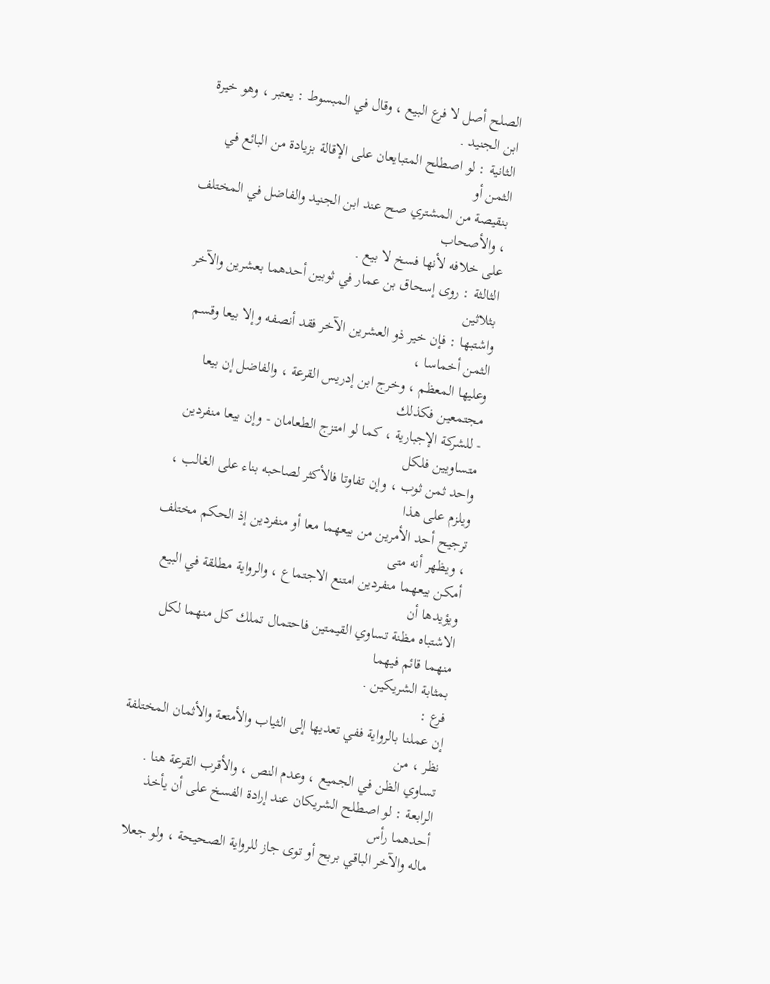الصلح أصل لا فرع البيع ، وقال في المبسوط : يعتبر ، وهو خيرة ابن الجنيد .
الثانية : لو اصطلح المتبايعان على الإقالة بزيادة من البائع في الثمن أو
بنقيصة من المشتري صح عند ابن الجنيد والفاضل في المختلف ، والأصحاب
على خلافه لأنها فسخ لا بيع .
الثالثة : روى إسحاق بن عمار في ثوبين أحدهما بعشرين والآخر بثلاثين
واشتبها : فإن خير ذو العشرين الآخر فقد أنصفه وإلا بيعا وقسم الثمن أخماسا ،
وعليها المعظم ، وخرج ابن إدريس القرعة ، والفاضل إن بيعا مجتمعين فكذلك
- للشركة الإجبارية ، كما لو امتزج الطعامان - وإن بيعا منفردين متساويين فلكل
واحد ثمن ثوب ، وإن تفاوتا فالأكثر لصاحبه بناء على الغالب ، ويلزم على هذا
ترجيح أحد الأمرين من بيعهما معا أو منفردين إذ الحكم مختلف ، ويظهر أنه متى
أمكن بيعهما منفردين امتنع الاجتماع ، والرواية مطلقة في البيع ويؤيدها أن
الاشتباه مظنة تساوي القيمتين فاحتمال تملك كل منهما لكل منهما قائم فيهما
بمثابة الشريكين .
فرع :
إن عملنا بالرواية ففي تعديها إلى الثياب والأمتعة والأثمان المختلفة نظر ، من
تساوي الظن في الجميع ، وعدم النص ، والأقرب القرعة هنا .
الرابعة : لو اصطلح الشريكان عند إرادة الفسخ على أن يأخذ أحدهما رأس
ماله والآخر الباقي بربح أو توى جاز للرواية الصحيحة ، ولو جعلا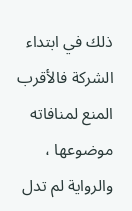ذلك في ابتداء
الشركة فالأقرب المنع لمنافاته موضوعها ، والرواية لم تدل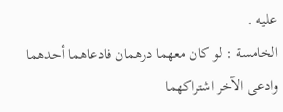عليه .
الخامسة : لو كان معهما درهمان فادعاهما أحدهما وادعى الآخر اشتراكهما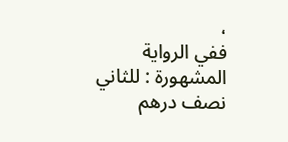،
ففي الرواية المشهورة : للثاني نصف درهم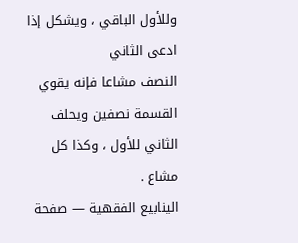وللأول الباقي ، ويشكل إذا ادعى الثاني
النصف مشاعا فإنه يقوي القسمة نصفين ويحلف الثاني للأول ، وكذا كل مشاع .
الينابيع الفقهية — صفحة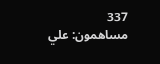337
مساهمون: علي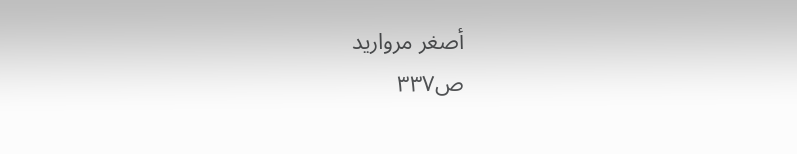أصغر مرواريد
ص٣٣٧